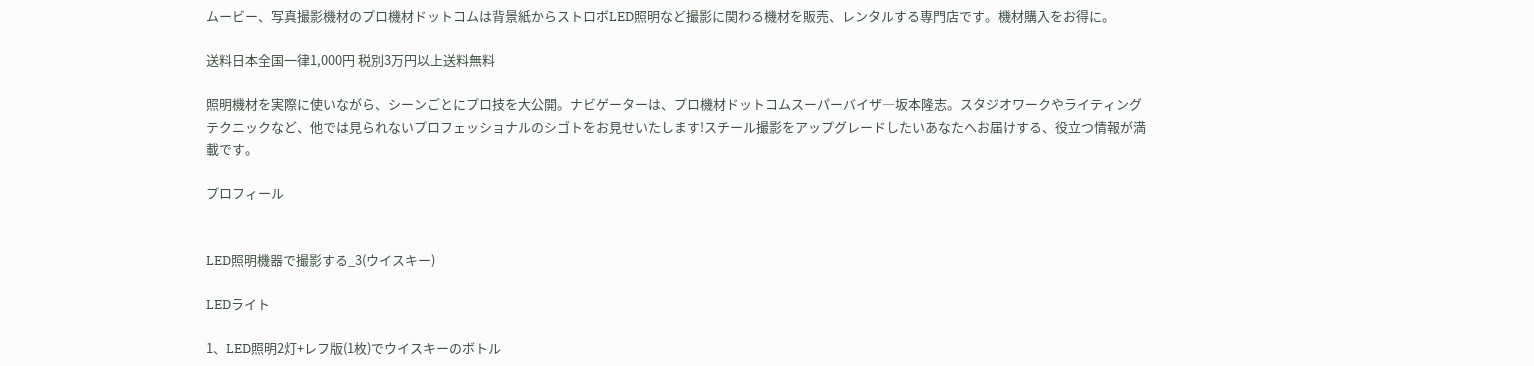ムービー、写真撮影機材のプロ機材ドットコムは背景紙からストロボLED照明など撮影に関わる機材を販売、レンタルする専門店です。機材購入をお得に。

送料日本全国一律1,000円 税別3万円以上送料無料

照明機材を実際に使いながら、シーンごとにプロ技を大公開。ナビゲーターは、プロ機材ドットコムスーパーバイザ―坂本隆志。スタジオワークやライティングテクニックなど、他では見られないプロフェッショナルのシゴトをお見せいたします!スチール撮影をアップグレードしたいあなたへお届けする、役立つ情報が満載です。

プロフィール


LED照明機器で撮影する_3(ウイスキー)

LEDライト

1、LED照明2灯+レフ版(1枚)でウイスキーのボトル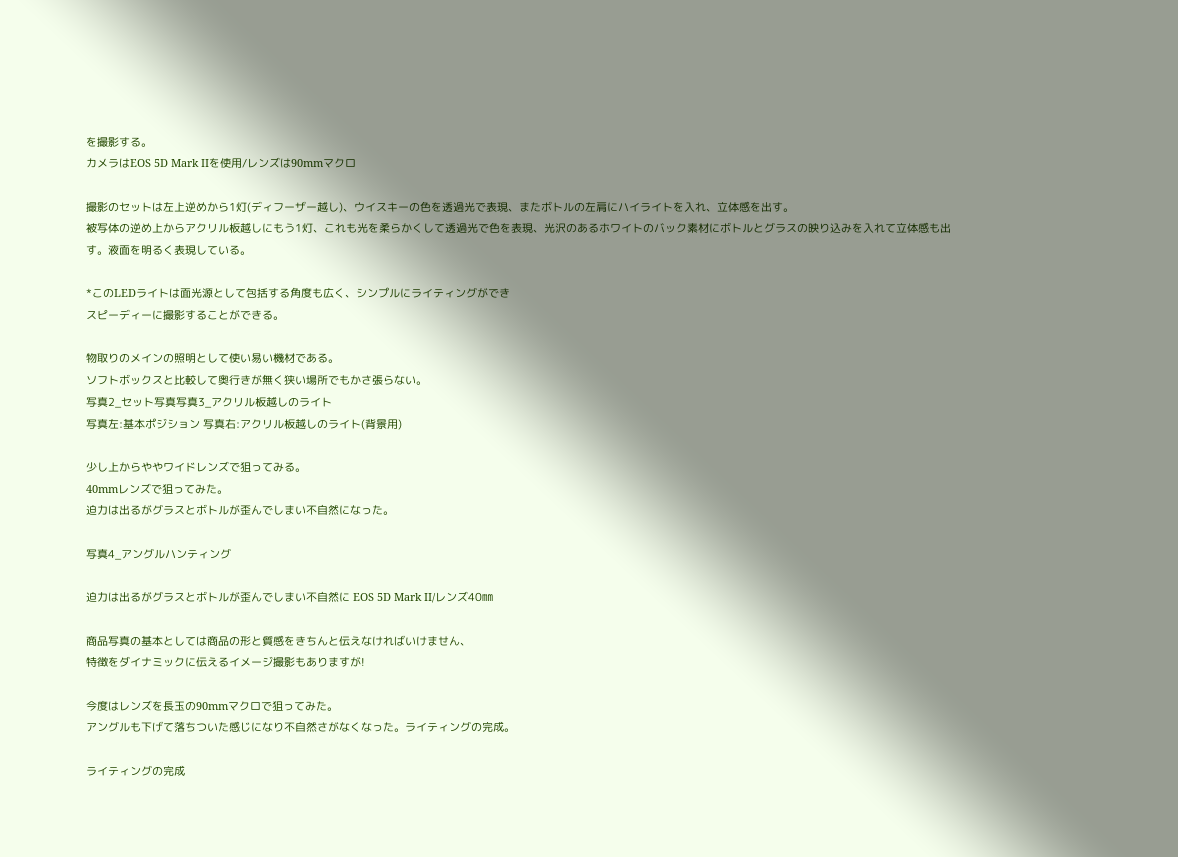を撮影する。
カメラはEOS 5D Mark IIを使用/レンズは90mmマクロ

撮影のセットは左上逆めから1灯(ディフーザー越し)、ウイスキーの色を透過光で表現、またボトルの左肩にハイライトを入れ、立体感を出す。
被写体の逆め上からアクリル板越しにもう1灯、これも光を柔らかくして透過光で色を表現、光沢のあるホワイトのバック素材にボトルとグラスの映り込みを入れて立体感も出す。液面を明るく表現している。

*このLEDライトは面光源として包括する角度も広く、シンプルにライティングができ
スピーディーに撮影することができる。

物取りのメインの照明として使い易い機材である。
ソフトボックスと比較して奥行きが無く狭い場所でもかさ張らない。
写真2_セット写真写真3_アクリル板越しのライト
写真左:基本ポジション 写真右:アクリル板越しのライト(背景用)

少し上からややワイドレンズで狙ってみる。
40mmレンズで狙ってみた。
迫力は出るがグラスとボトルが歪んでしまい不自然になった。

写真4_アングルハンティング

迫力は出るがグラスとボトルが歪んでしまい不自然に EOS 5D Mark II/レンズ40㎜

商品写真の基本としては商品の形と質感をきちんと伝えなければいけません、
特徴をダイナミックに伝えるイメージ撮影もありますが!

今度はレンズを長玉の90mmマクロで狙ってみた。
アングルも下げて落ちついた感じになり不自然さがなくなった。ライティングの完成。

ライティングの完成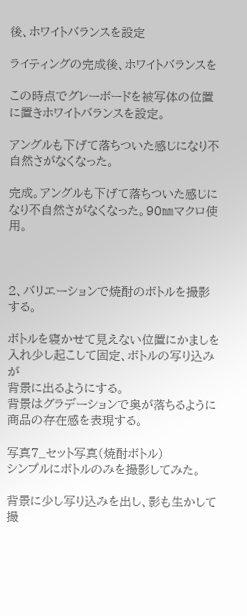後、ホワイトバランスを設定

ライティングの完成後、ホワイトバランスを

この時点でグレーボードを被写体の位置に置きホワイトバランスを設定。

アングルも下げて落ちついた感じになり不自然さがなくなった。

完成。アングルも下げて落ちついた感じになり不自然さがなくなった。90㎜マクロ使用。



2、バリエーションで焼酎のボトルを撮影する。

ボトルを寝かせて見えない位置にかましを入れ少し起こして固定、ボトルの写り込みが
背景に出るようにする。
背景はグラデーションで奥が落ちるように商品の存在感を表現する。

写真7_セット写真(焼酎ボトル)
シンプルにボトルのみを撮影してみた。

背景に少し写り込みを出し、影も生かして撮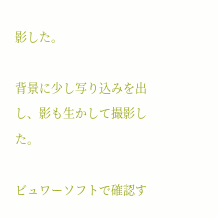影した。

背景に少し写り込みを出し、影も生かして撮影した。

ビュワーソフトで確認す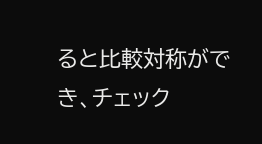ると比較対称ができ、チェック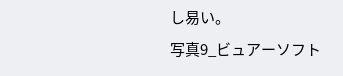し易い。
写真9_ビュアーソフト